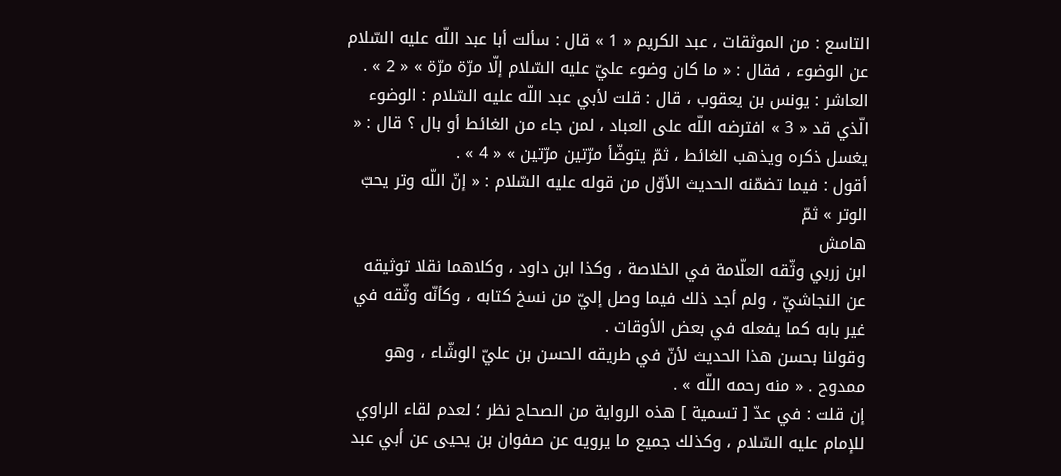التاسع : من الموثقات ، عبد الكريم « 1 » قال : سألت أبا عبد اللّه عليه السّلام عن الوضوء ، فقال : « ما كان وضوء عليّ عليه السّلام إلّا مرّة مرّة » « 2 » .
العاشر : يونس بن يعقوب ، قال : قلت لأبي عبد اللّه عليه السّلام : الوضوء الّذي قد « 3 » افترضه اللّه على العباد ، لمن جاء من الغائط أو بال ؟ قال : « يغسل ذكره ويذهب الغائط ، ثمّ يتوضّأ مرّتين مرّتين » « 4 » .
أقول : فيما تضمّنه الحديث الأوّل من قوله عليه السّلام : « إنّ اللّه وتر يحبّ الوتر » ثمّ
هامش
ابن زربي وثّقه العلّامة في الخلاصة ، وكذا ابن داود ، وكلاهما نقلا توثيقه عن النجاشيّ ، ولم أجد ذلك فيما وصل إليّ من نسخ كتابه ، وكأنّه وثّقه في غير بابه كما يفعله في بعض الأوقات .
وقولنا بحسن هذا الحديث لأنّ في طريقه الحسن بن عليّ الوشّاء ، وهو ممدوح . « منه رحمه اللّه » .
إن قلت : في عدّ [ تسمية ] هذه الرواية من الصحاح نظر ؛ لعدم لقاء الراوي للإمام عليه السّلام ، وكذلك جميع ما يرويه عن صفوان بن يحيى عن أبي عبد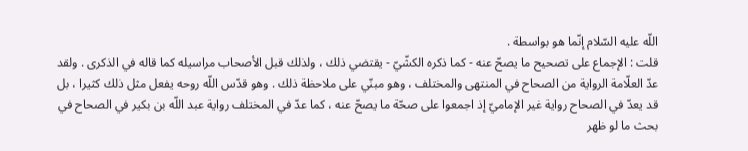اللّه عليه السّلام إنّما هو بواسطة .
قلت : الإجماع على تصحيح ما يصحّ عنه - كما ذكره الكشّيّ - يقتضي ذلك ، ولذلك قبل الأصحاب مراسيله كما قاله في الذكرى . ولقد عدّ العلّامة الرواية من الصحاح في المنتهى والمختلف ، وهو مبنّي على ملاحظة ذلك . وهو قدّس اللّه روحه يفعل مثل ذلك كثيرا ، بل قد يعدّ في الصحاح رواية غير الإماميّ إذ اجمعوا على صحّة ما يصحّ عنه ، كما عدّ في المختلف رواية عبد اللّه بن بكير في الصحاح في بحث ما لو ظهر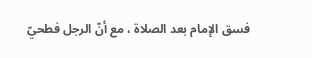فسق الإمام بعد الصلاة ، مع أنّ الرجل فطحيّ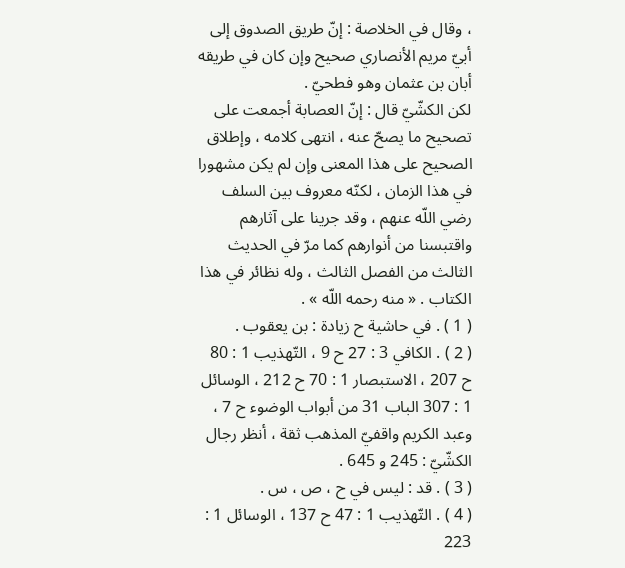، وقال في الخلاصة : إنّ طريق الصدوق إلى أبيّ مريم الأنصاري صحيح وإن كان في طريقه أبان بن عثمان وهو فطحيّ .
لكن الكشّيّ قال : إنّ العصابة أجمعت على تصحيح ما يصحّ عنه ، انتهى كلامه ، وإطلاق الصحيح على هذا المعنى وإن لم يكن مشهورا في هذا الزمان ، لكنّه معروف بين السلف رضي اللّه عنهم ، وقد جرينا على آثارهم واقتبسنا من أنوارهم كما مرّ في الحديث الثالث من الفصل الثالث ، وله نظائر في هذا الكتاب . « منه رحمه اللّه » .
( 1 ) . في حاشية ح زيادة : بن يعقوب .
( 2 ) . الكافي 3 : 27 ح 9 ، التّهذيب 1 : 80 ح 207 ، الاستبصار 1 : 70 ح 212 ، الوسائل 1 : 307 الباب 31 من أبواب الوضوء ح 7 ، وعبد الكريم واقفيّ المذهب ثقة ، أنظر رجال الكشّيّ : 245 و 645 .
( 3 ) . قد : ليس في ح ، ص ، س .
( 4 ) . التّهذيب 1 : 47 ح 137 ، الوسائل 1 : 223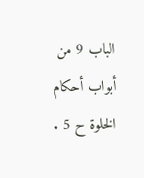الباب 9 من أبواب أحكام الخلوة ح 5 .